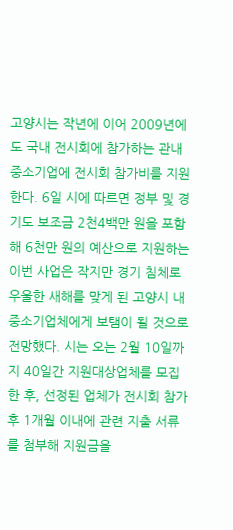고양시는 작년에 이어 2009년에도 국내 전시회에 참가하는 관내 중소기업에 전시회 참가비를 지원한다. 6일 시에 따르면 정부 및 경기도 보조금 2천4백만 원을 포함해 6천만 원의 예산으로 지원하는 이번 사업은 작지만 경기 침체로 우울한 새해를 맞게 된 고양시 내 중소기업체에게 보탬이 될 것으로 전망했다. 시는 오는 2월 10일까지 40일간 지원대상업체를 모집한 후, 선정된 업체가 전시회 참가 후 1개월 이내에 관련 지출 서류를 첨부해 지원금을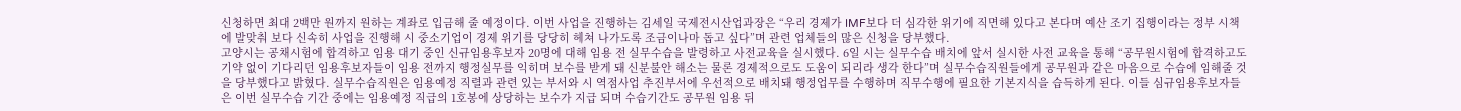신청하면 최대 2백만 원까지 원하는 계좌로 입금해 줄 예정이다. 이번 사업을 진행하는 김세일 국제전시산업과장은 “우리 경제가 IMF보다 더 심각한 위기에 직면해 있다고 본다며 예산 조기 집행이라는 정부 시책에 발맞춰 보다 신속히 사업을 진행해 시 중소기업이 경제 위기를 당당히 헤쳐 나가도록 조금이나마 돕고 싶다”며 관련 업체들의 많은 신청을 당부했다.
고양시는 공채시험에 합격하고 임용 대기 중인 신규임용후보자 20명에 대해 임용 전 실무수습을 발령하고 사전교육을 실시했다. 6일 시는 실무수습 배치에 앞서 실시한 사전 교육을 통해 “공무원시험에 합격하고도 기약 없이 기다리던 임용후보자들이 임용 전까지 행정실무를 익히며 보수를 받게 돼 신분불안 해소는 물론 경제적으로도 도움이 되리라 생각 한다”며 실무수습직원들에게 공무원과 같은 마음으로 수습에 임해줄 것을 당부했다고 밝혔다. 실무수습직원은 임용예정 직렬과 관련 있는 부서와 시 역점사업 추진부서에 우선적으로 배치돼 행정업무를 수행하며 직무수행에 필요한 기본지식을 습득하게 된다. 이들 심규임용후보자들은 이번 실무수습 기간 중에는 임용예정 직급의 1호봉에 상당하는 보수가 지급 되며 수습기간도 공무원 임용 뒤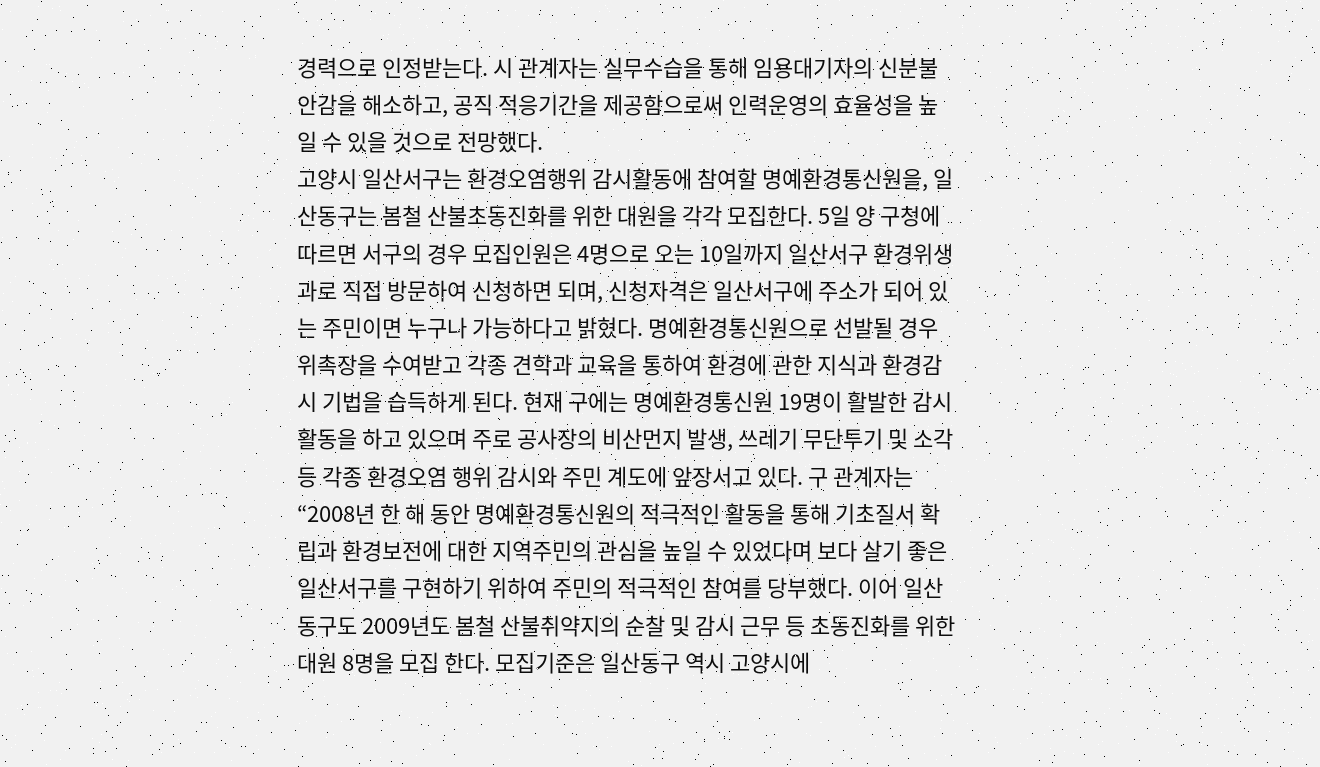경력으로 인정받는다. 시 관계자는 실무수습을 통해 임용대기자의 신분불안감을 해소하고, 공직 적응기간을 제공함으로써 인력운영의 효율성을 높일 수 있을 것으로 전망했다.
고양시 일산서구는 환경오염행위 감시활동에 참여할 명예환경통신원을, 일산동구는 봄철 산불초동진화를 위한 대원을 각각 모집한다. 5일 양 구청에 따르면 서구의 경우 모집인원은 4명으로 오는 10일까지 일산서구 환경위생과로 직접 방문하여 신청하면 되며, 신청자격은 일산서구에 주소가 되어 있는 주민이면 누구나 가능하다고 밝혔다. 명예환경통신원으로 선발될 경우 위촉장을 수여받고 각종 견학과 교육을 통하여 환경에 관한 지식과 환경감시 기법을 습득하게 된다. 현재 구에는 명예환경통신원 19명이 활발한 감시활동을 하고 있으며 주로 공사장의 비산먼지 발생, 쓰레기 무단투기 및 소각 등 각종 환경오염 행위 감시와 주민 계도에 앞장서고 있다. 구 관계자는 “2008년 한 해 동안 명예환경통신원의 적극적인 활동을 통해 기초질서 확립과 환경보전에 대한 지역주민의 관심을 높일 수 있었다며 보다 살기 좋은 일산서구를 구현하기 위하여 주민의 적극적인 참여를 당부했다. 이어 일산동구도 2009년도 봄철 산불취약지의 순찰 및 감시 근무 등 초동진화를 위한 대원 8명을 모집 한다. 모집기준은 일산동구 역시 고양시에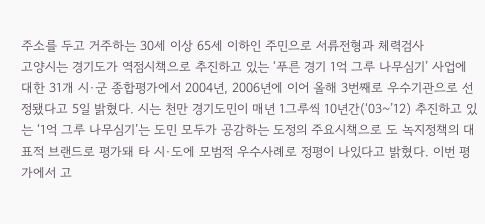주소를 두고 거주하는 30세 이상 65세 이하인 주민으로 서류전형과 체력검사
고양시는 경기도가 역점시책으로 추진하고 있는 ‘푸른 경기 1억 그루 나무심기’ 사업에 대한 31개 시·군 종합평가에서 2004년, 2006년에 이어 올해 3번째로 우수기관으로 선정됐다고 5일 밝혔다. 시는 천만 경기도민이 매년 1그루씩 10년간(‘03~’12) 추진하고 있는 ‘1억 그루 나무심기’는 도민 모두가 공감하는 도정의 주요시책으로 도 녹지정책의 대표적 브랜드로 평가돼 타 시·도에 모범적 우수사례로 정평이 나있다고 밝혔다. 이번 평가에서 고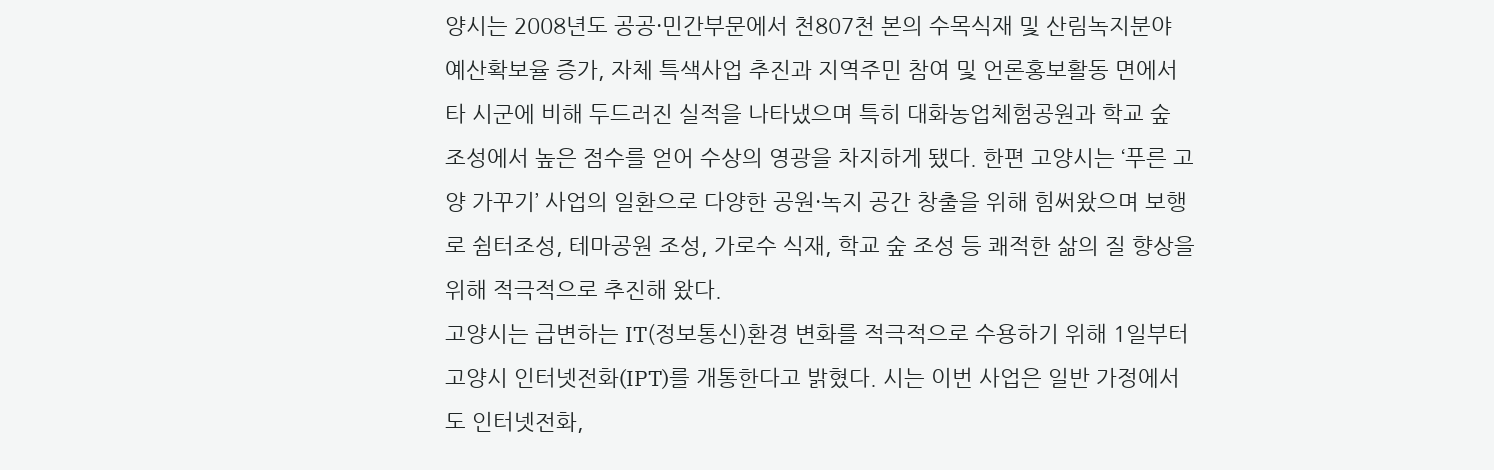양시는 2008년도 공공·민간부문에서 천807천 본의 수목식재 및 산림녹지분야 예산확보율 증가, 자체 특색사업 추진과 지역주민 참여 및 언론홍보활동 면에서 타 시군에 비해 두드러진 실적을 나타냈으며 특히 대화농업체험공원과 학교 숲 조성에서 높은 점수를 얻어 수상의 영광을 차지하게 됐다. 한편 고양시는 ‘푸른 고양 가꾸기’ 사업의 일환으로 다양한 공원·녹지 공간 창출을 위해 힘써왔으며 보행로 쉼터조성, 테마공원 조성, 가로수 식재, 학교 숲 조성 등 쾌적한 삶의 질 향상을 위해 적극적으로 추진해 왔다.
고양시는 급변하는 IT(정보통신)환경 변화를 적극적으로 수용하기 위해 1일부터 고양시 인터넷전화(IPT)를 개통한다고 밝혔다. 시는 이번 사업은 일반 가정에서도 인터넷전화,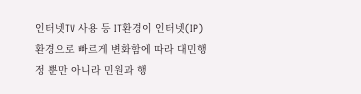인터넷TV 사용 등 IT환경이 인터넷(IP)환경으로 빠르게 변화함에 따라 대민행정 뿐만 아니라 민원과 행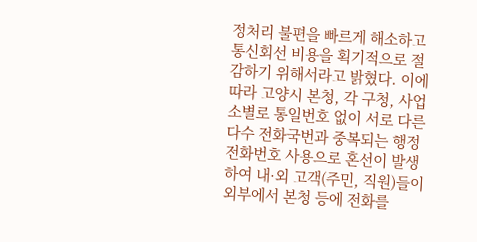정처리 불편을 빠르게 해소하고 통신회선 비용을 획기적으로 절감하기 위해서라고 밝혔다. 이에 따라 고양시 본청, 각 구청, 사업소별로 통일번호 없이 서로 다른 다수 전화국번과 중복되는 행정전화번호 사용으로 혼선이 발생하여 내·외 고객(주민, 직원)들이 외부에서 본청 등에 전화를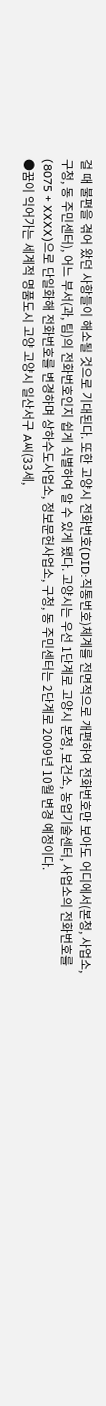걸 때 불편을 겪어 왔던 사항들이 해소될 것으로 기대된다. 또한 고양시 전화번호(DID:직통번호)체계를 전면적으로 개편하여 전화번호만 보아도 어디에서(본청, 사업소, 구청, 동 주민센터), 어느 부서(과, 팀)의 전화번호인지 쉽게 식별하여 알 수 있게 됐다. 고양시는 우선 1단계로 고양시 본청, 보건소, 농업기술센터, 사업소의 전화번호를 (8075 + XXXX)으로 단일화해 전화번호를 변경하며 상하수도사업소, 정보문헌사업소, 구청, 동 주민센터는 2단계로 2009년 10월 변경 예정이다.
●꿈이 익어가는 세계적 명품도시 고양 고양시 일산서구 A씨(33세,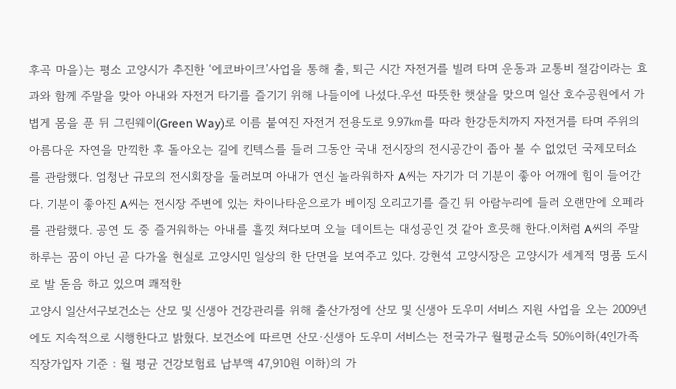후곡 마을)는 평소 고양시가 추진한 ‘에코바이크’사업을 통해 출, 퇴근 시간 자전거를 빌려 타며 운동과 교통비 절감이라는 효과와 함께 주말을 맞아 아내와 자전거 타기를 즐기기 위해 나들이에 나섰다.우선 따뜻한 햇살을 맞으며 일산 호수공원에서 가볍게 몸을 푼 뒤 그린웨이(Green Way)로 이름 붙여진 자전거 전용도로 9.97㎞를 따라 한강둔치까지 자전거를 타며 주위의 아름다운 자연을 만끽한 후 돌아오는 길에 킨텍스를 들러 그동안 국내 전시장의 전시공간이 좁아 볼 수 없었던 국제모터쇼를 관람했다. 엄청난 규모의 전시회장을 둘러보며 아내가 연신 놀라워하자 A씨는 자기가 더 기분이 좋아 어깨에 힘이 들어간다. 기분이 좋아진 A씨는 전시장 주변에 있는 차이나타운으로가 베이징 오리고기를 즐긴 뒤 아람누리에 들러 오랜만에 오페라를 관람했다. 공연 도 중 즐거워하는 아내를 흘낏 쳐다보며 오늘 데이트는 대성공인 것 같아 흐믓해 한다.이처럼 A씨의 주말 하루는 꿈이 아닌 곧 다가올 현실로 고양시민 일상의 한 단면을 보여주고 있다. 강현석 고양시장은 고양시가 세계적 명품 도시로 발 돋음 하고 있으며 쾌적한
고양시 일산서구보건소는 산모 및 신생아 건강관리를 위해 출산가정에 산모 및 신생아 도우미 서비스 지원 사업을 오는 2009년에도 지속적으로 시행한다고 밝혔다. 보건소에 따르면 산모·신생아 도우미 서비스는 전국가구 월평균소득 50%이하(4인가족 직장가입자 기준 : 월 평균 건강보험료 납부액 47,910원 이하)의 가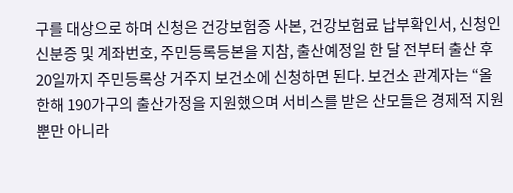구를 대상으로 하며 신청은 건강보험증 사본, 건강보험료 납부확인서, 신청인 신분증 및 계좌번호, 주민등록등본을 지참, 출산예정일 한 달 전부터 출산 후 20일까지 주민등록상 거주지 보건소에 신청하면 된다. 보건소 관계자는 “올 한해 190가구의 출산가정을 지원했으며 서비스를 받은 산모들은 경제적 지원뿐만 아니라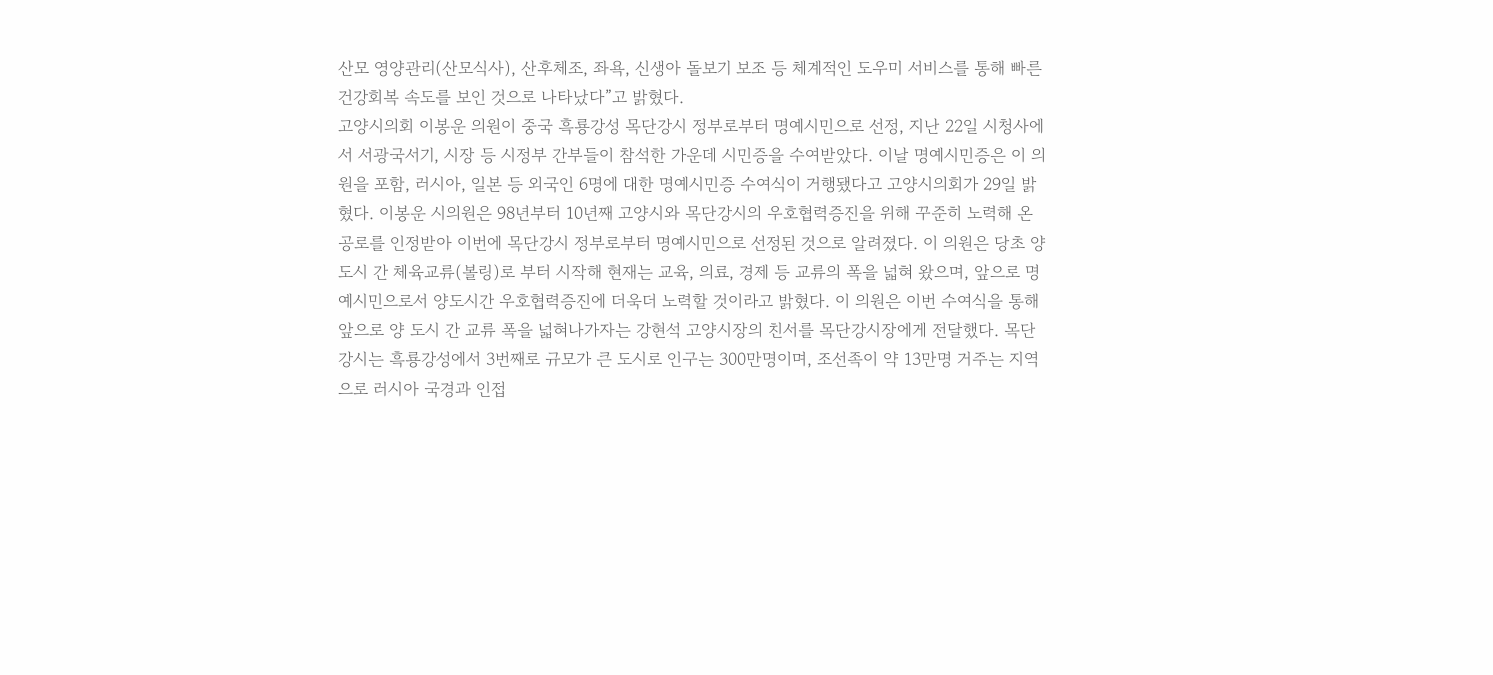산모 영양관리(산모식사), 산후체조, 좌욕, 신생아 돌보기 보조 등 체계적인 도우미 서비스를 통해 빠른 건강회복 속도를 보인 것으로 나타났다”고 밝혔다.
고양시의회 이봉운 의원이 중국 흑룡강성 목단강시 정부로부터 명예시민으로 선정, 지난 22일 시청사에서 서광국서기, 시장 등 시정부 간부들이 참석한 가운데 시민증을 수여받았다. 이날 명예시민증은 이 의원을 포함, 러시아, 일본 등 외국인 6명에 대한 명예시민증 수여식이 거행됐다고 고양시의회가 29일 밝혔다. 이봉운 시의원은 98년부터 10년째 고양시와 목단강시의 우호협력증진을 위해 꾸준히 노력해 온 공로를 인정받아 이번에 목단강시 정부로부터 명예시민으로 선정된 것으로 알려졌다. 이 의원은 당초 양 도시 간 체육교류(볼링)로 부터 시작해 현재는 교육, 의료, 경제 등 교류의 폭을 넓혀 왔으며, 앞으로 명예시민으로서 양도시간 우호협력증진에 더욱더 노력할 것이라고 밝혔다. 이 의원은 이번 수여식을 통해 앞으로 양 도시 간 교류 폭을 넓혀나가자는 강현석 고양시장의 친서를 목단강시장에게 전달했다. 목단강시는 흑룡강성에서 3번째로 규모가 큰 도시로 인구는 300만명이며, 조선족이 약 13만명 거주는 지역으로 러시아 국경과 인접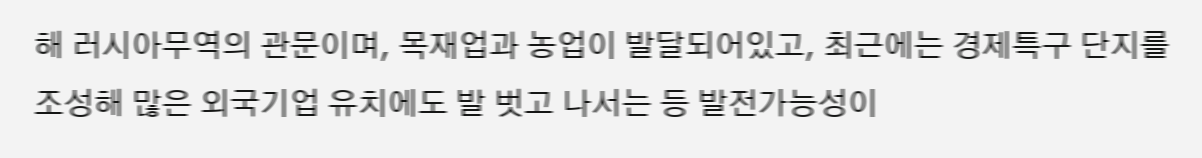해 러시아무역의 관문이며, 목재업과 농업이 발달되어있고, 최근에는 경제특구 단지를 조성해 많은 외국기업 유치에도 발 벗고 나서는 등 발전가능성이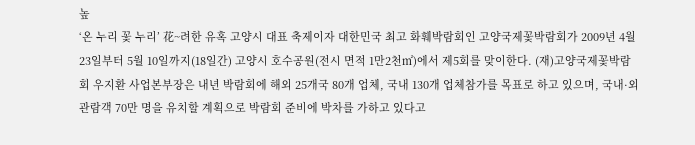높
‘온 누리 꽃 누리’ 花~려한 유혹 고양시 대표 축제이자 대한민국 최고 화훼박람회인 고양국제꽃박람회가 2009년 4월 23일부터 5월 10일까지(18일간) 고양시 호수공원(전시 면적 1만2천㎡)에서 제5회를 맞이한다. (재)고양국제꽃박람회 우지환 사업본부장은 내년 박람회에 해외 25개국 80개 업체, 국내 130개 업체참가를 목표로 하고 있으며, 국내·외 관람객 70만 명을 유치할 계획으로 박람회 준비에 박차를 가하고 있다고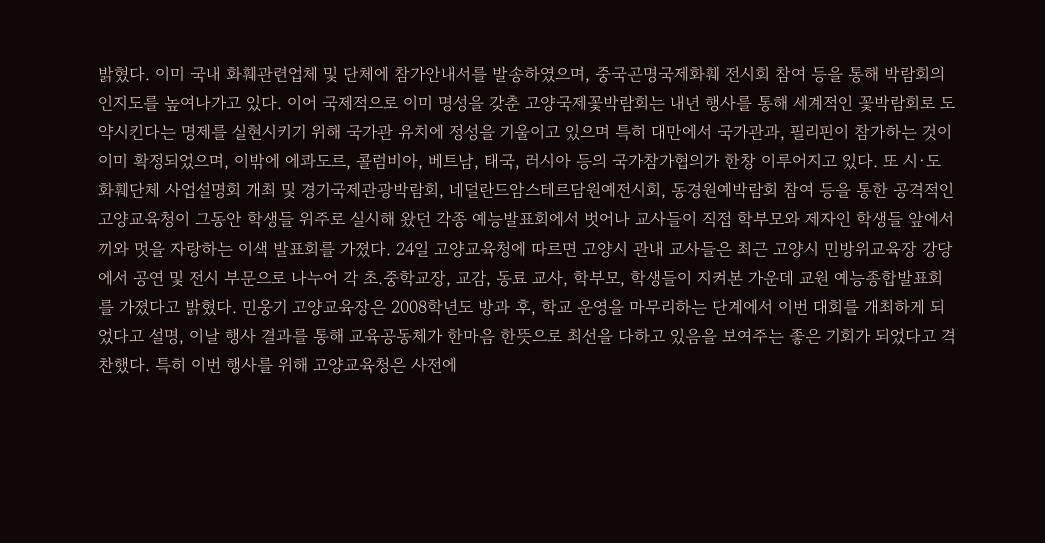밝혔다. 이미 국내 화훼관련업체 및 단체에 참가안내서를 발송하였으며, 중국곤명국제화훼 전시회 참여 등을 통해 박람회의 인지도를 높여나가고 있다. 이어 국제적으로 이미 명성을 갖춘 고양국제꽃박람회는 내년 행사를 통해 세계적인 꽃박람회로 도약시킨다는 명제를 실현시키기 위해 국가관 유치에 정성을 기울이고 있으며 특히 대만에서 국가관과, 필리핀이 참가하는 것이 이미 확정되었으며, 이밖에 에콰도르, 콜럼비아, 베트남, 태국, 러시아 등의 국가참가협의가 한창 이루어지고 있다. 또 시·도 화훼단체 사업설명회 개최 및 경기국제관광박람회, 네덜란드암스테르담원예전시회, 동경원예박람회 참여 등을 통한 공격적인
고양교육청이 그동안 학생들 위주로 실시해 왔던 각종 예능발표회에서 벗어나 교사들이 직접 학부모와 제자인 학생들 앞에서 끼와 멋을 자랑하는 이색 발표회를 가졌다. 24일 고양교육청에 따르면 고양시 관내 교사들은 최근 고양시 민방위교육장 강당에서 공연 및 전시 부문으로 나누어 각 초.중학교장, 교감, 동료 교사, 학부모, 학생들이 지켜본 가운데 교원 예능종합발표회를 가졌다고 밝혔다. 민웅기 고양교육장은 2008학년도 방과 후, 학교 운영을 마무리하는 단계에서 이번 대회를 개최하게 되었다고 설명, 이날 행사 결과를 통해 교육공동체가 한마음 한뜻으로 최선을 다하고 있음을 보여주는 좋은 기회가 되었다고 격찬했다. 특히 이번 행사를 위해 고양교육청은 사전에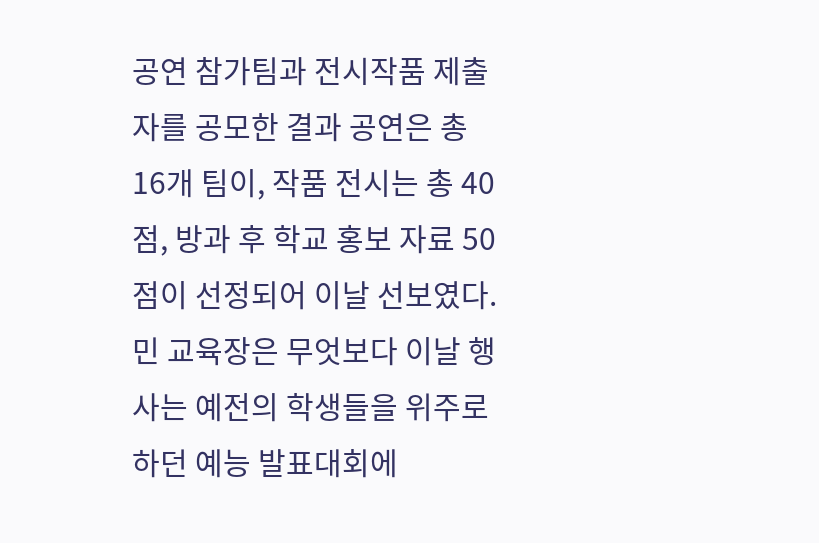공연 참가팀과 전시작품 제출자를 공모한 결과 공연은 총 16개 팀이, 작품 전시는 총 40점, 방과 후 학교 홍보 자료 50점이 선정되어 이날 선보였다. 민 교육장은 무엇보다 이날 행사는 예전의 학생들을 위주로 하던 예능 발표대회에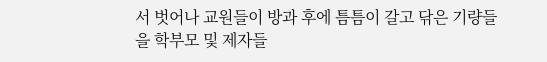서 벗어나 교원들이 방과 후에 틈틈이 갈고 닦은 기량들을 학부모 및 제자들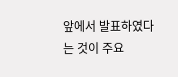앞에서 발표하였다는 것이 주요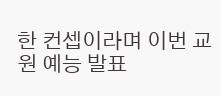한 컨셉이라며 이번 교원 예능 발표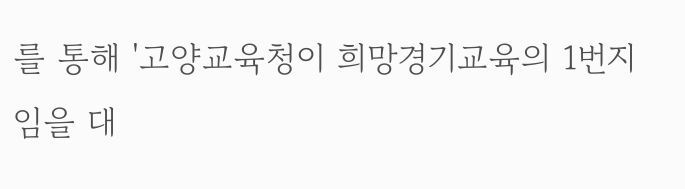를 통해 '고양교육청이 희망경기교육의 1번지임을 대